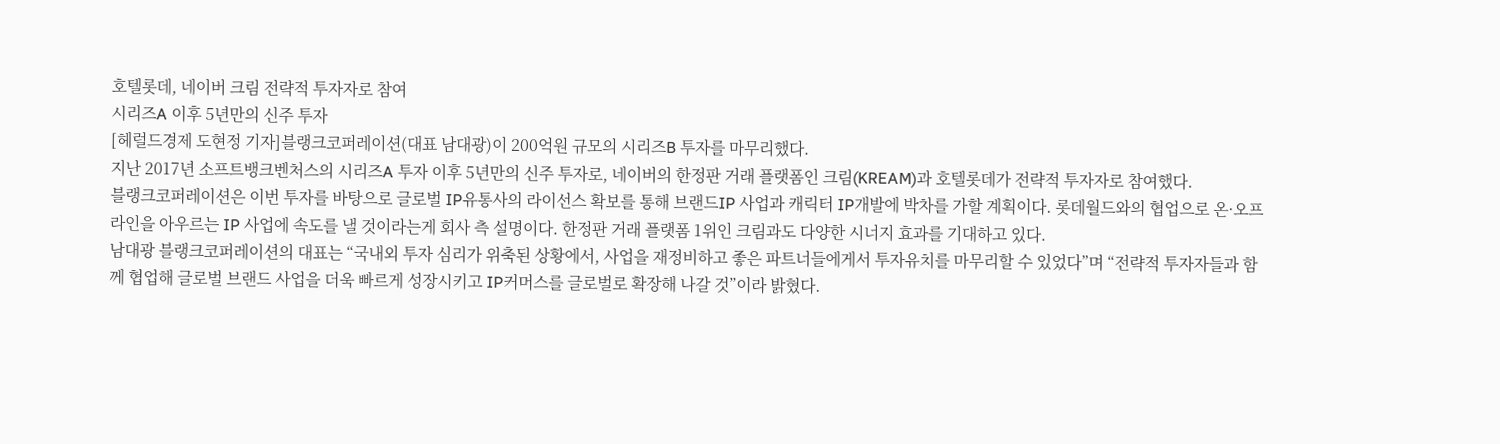호텔롯데, 네이버 크림 전략적 투자자로 참여
시리즈A 이후 5년만의 신주 투자
[헤럴드경제 도현정 기자]블랭크코퍼레이션(대표 남대광)이 200억원 규모의 시리즈B 투자를 마무리했다.
지난 2017년 소프트뱅크벤처스의 시리즈A 투자 이후 5년만의 신주 투자로, 네이버의 한정판 거래 플랫폼인 크림(KREAM)과 호텔롯데가 전략적 투자자로 참여했다.
블랭크코퍼레이션은 이번 투자를 바탕으로 글로벌 IP유통사의 라이선스 확보를 통해 브랜드IP 사업과 캐릭터 IP개발에 박차를 가할 계획이다. 롯데월드와의 협업으로 온·오프라인을 아우르는 IP 사업에 속도를 낼 것이라는게 회사 측 설명이다. 한정판 거래 플랫폼 1위인 크림과도 다양한 시너지 효과를 기대하고 있다.
남대광 블랭크코퍼레이션의 대표는 “국내외 투자 심리가 위축된 상황에서, 사업을 재정비하고 좋은 파트너들에게서 투자유치를 마무리할 수 있었다”며 “전략적 투자자들과 함께 협업해 글로벌 브랜드 사업을 더욱 빠르게 성장시키고 IP커머스를 글로벌로 확장해 나갈 것”이라 밝혔다.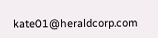kate01@heraldcorp.com